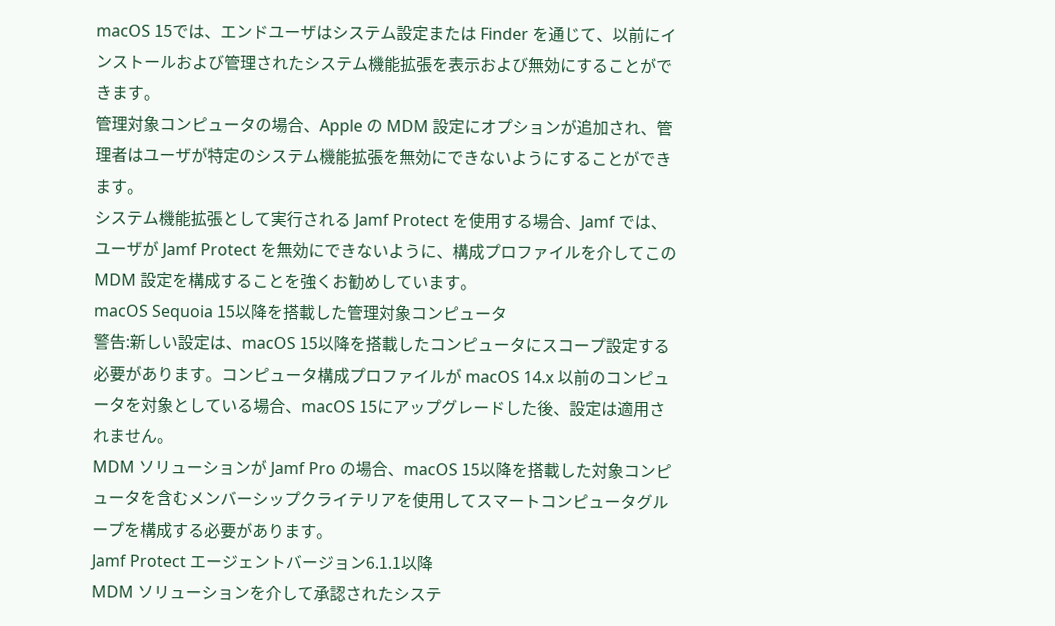macOS 15では、エンドユーザはシステム設定または Finder を通じて、以前にインストールおよび管理されたシステム機能拡張を表示および無効にすることができます。
管理対象コンピュータの場合、Apple の MDM 設定にオプションが追加され、管理者はユーザが特定のシステム機能拡張を無効にできないようにすることができます。
システム機能拡張として実行される Jamf Protect を使用する場合、Jamf では、ユーザが Jamf Protect を無効にできないように、構成プロファイルを介してこの MDM 設定を構成することを強くお勧めしています。
macOS Sequoia 15以降を搭載した管理対象コンピュータ
警告:新しい設定は、macOS 15以降を搭載したコンピュータにスコープ設定する必要があります。コンピュータ構成プロファイルが macOS 14.x 以前のコンピュータを対象としている場合、macOS 15にアップグレードした後、設定は適用されません。
MDM ソリューションが Jamf Pro の場合、macOS 15以降を搭載した対象コンピュータを含むメンバーシップクライテリアを使用してスマートコンピュータグループを構成する必要があります。
Jamf Protect エージェントバージョン6.1.1以降
MDM ソリューションを介して承認されたシステ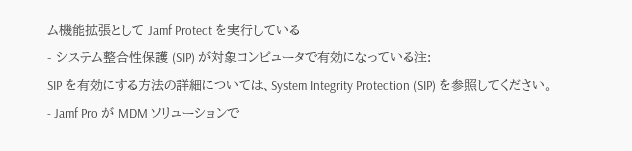ム機能拡張として Jamf Protect を実行している
- システム整合性保護 (SIP) が対象コンピュータで有効になっている注:
SIP を有効にする方法の詳細については、System Integrity Protection (SIP) を参照してください。
- Jamf Pro が MDM ソリューションで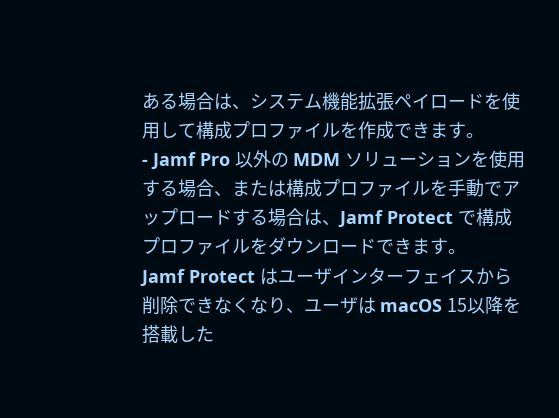ある場合は、システム機能拡張ペイロードを使用して構成プロファイルを作成できます。
- Jamf Pro 以外の MDM ソリューションを使用する場合、または構成プロファイルを手動でアップロードする場合は、Jamf Protect で構成プロファイルをダウンロードできます。
Jamf Protect はユーザインターフェイスから削除できなくなり、ユーザは macOS 15以降を搭載した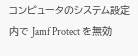コンピュータのシステム設定内で Jamf Protect を無効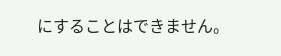にすることはできません。